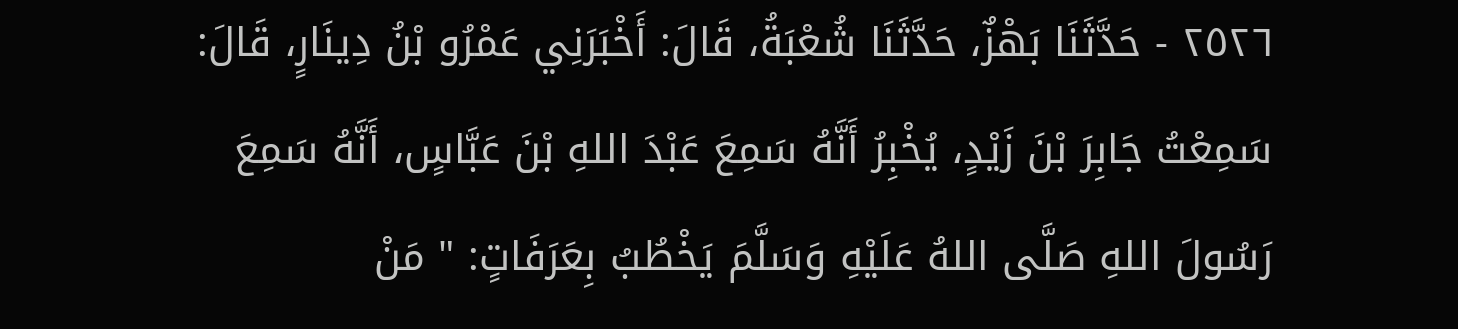٢٥٢٦ - حَدَّثَنَا بَهْزٌ، حَدَّثَنَا شُعْبَةُ، قَالَ: أَخْبَرَنِي عَمْرُو بْنُ دِينَارٍ، قَالَ: سَمِعْتُ جَابِرَ بْنَ زَيْدٍ، يُخْبِرُ أَنَّهُ سَمِعَ عَبْدَ اللهِ بْنَ عَبَّاسٍ، أَنَّهُ سَمِعَ رَسُولَ اللهِ صَلَّى اللهُ عَلَيْهِ وَسَلَّمَ يَخْطُبُ بِعَرَفَاتٍ: " مَنْ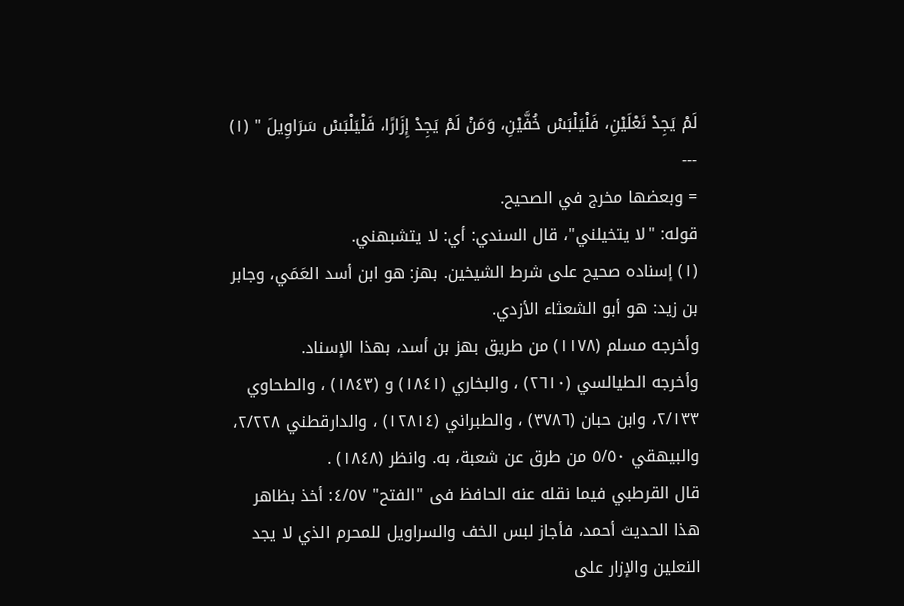لَمْ يَجِدْ نَعْلَيْنِ، فَلْيَلْبَسْ خُفَّيْنِ، وَمَنْ لَمْ يَجِدْ إِزَارًا، فَلْيَلْبَسْ سَرَاوِيلَ " (١)
---
= وبعضها مخرج في الصحيح.
قوله: "لا يتخيلني"، قال السندي: أي: لا يتشبهني.
(١) إسناده صحيح على شرط الشيخين. بهز: هو ابن أسد العَمَي، وجابر بن زيد: هو أبو الشعثاء الأزدي.
وأخرجه مسلم (١١٧٨) من طريق بهز بن أسد، بهذا الإسناد.
وأخرجه الطيالسي (٢٦١٠) ، والبخاري (١٨٤١) و (١٨٤٣) ، والطحاوي ٢/١٣٣، وابن حبان (٣٧٨٦) ، والطبراني (١٢٨١٤) ، والدارقطني ٢/٢٢٨، والبيهقي ٥/٥٠ من طرق عن شعبة، به. وانظر (١٨٤٨) .
قال القرطبي فيما نقله عنه الحافظ فى "الفتح" ٤/٥٧: أخذ بظاهر هذا الحديث أحمد، فأجاز لبس الخف والسراويل للمحرم الذي لا يجد النعلين والإزار على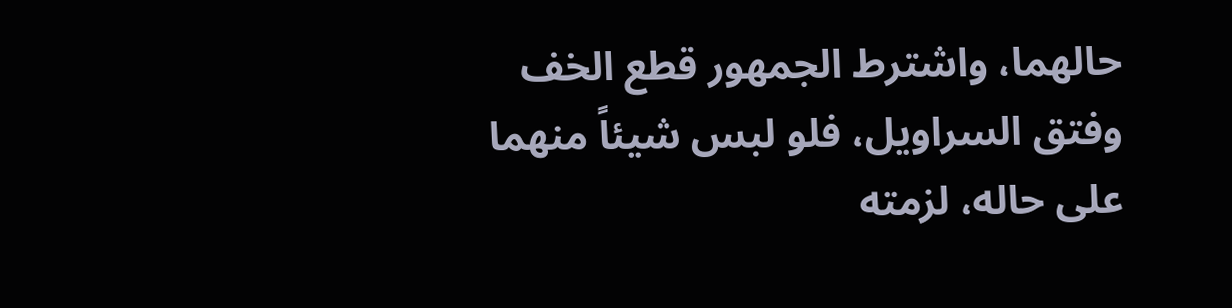حالهما، واشترط الجمهور قطع الخف وفتق السراويل، فلو لبس شيئاً منهما على حاله، لزمته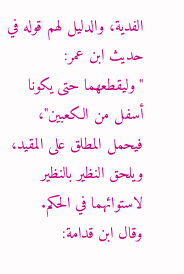الفدية، والدليل لهم قوله في حديث ابن عمر: "وليقطعهما حتى يكونا أسفل من الكعبين"، فيحمل المطلق على المقيد، ويلحق النظير بالنظير لاستوائهما في الحكم.
وقال ابن قدامة: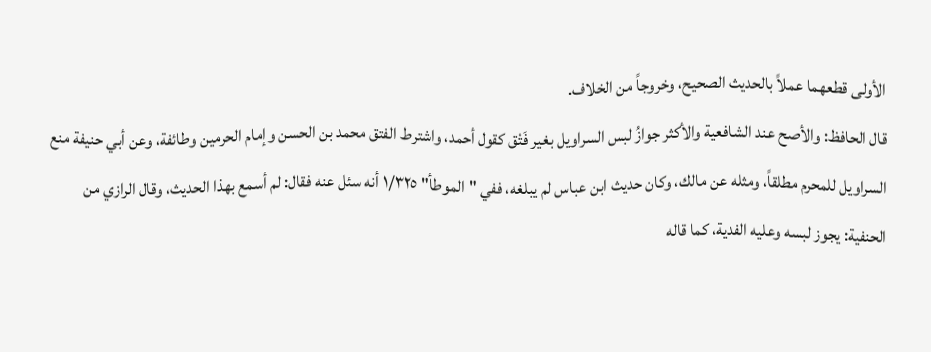الأولى قطعهما عملاً بالحديث الصحيح، وخروجاً من الخلاف.
قال الحافظ: والأصح عند الشافعية والأكثر جوازُ لبس السراويل بغير فَتْق كقول أحمد، واشترط الفتق محمد بن الحسن وإمام الحرمين وطائفة، وعن أبي حنيفة منع السراويل للمحرم مطلقاً، ومثله عن مالك، وكان حديث ابن عباس لم يبلغه، ففي "الموطأ" ١/٣٢٥ أنه سئل عنه فقال: لم أسمع بهذا الحديث، وقال الرازي من الحنفية: يجوز لبسه وعليه الفدية، كما قاله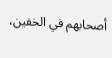أصحابهم في الخفين،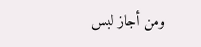ومن أجاز لبس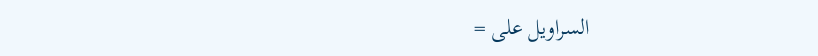السراويل على =